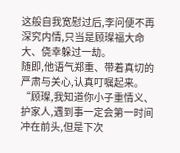这般自我宽慰过后,李问便不再深究内情,只当是顾璨福大命大、侥幸躲过一劫。
随即,他语气郑重、带着真切的严肃与关心,认真叮嘱起来。
“顾璨,我知道你小子重情义、护家人,遇到事一定会第一时间冲在前头,但是下次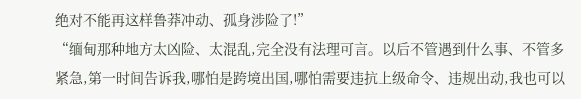绝对不能再这样鲁莽冲动、孤身涉险了!”
“缅甸那种地方太凶险、太混乱,完全没有法理可言。以后不管遇到什么事、不管多紧急,第一时间告诉我,哪怕是跨境出国,哪怕需要违抗上级命令、违规出动,我也可以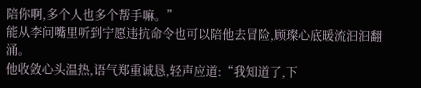陪你啊,多个人也多个帮手嘛。”
能从李问嘴里听到宁愿违抗命令也可以陪他去冒险,顾璨心底暖流汩汩翻涌。
他收敛心头温热,语气郑重诚恳,轻声应道:“我知道了,下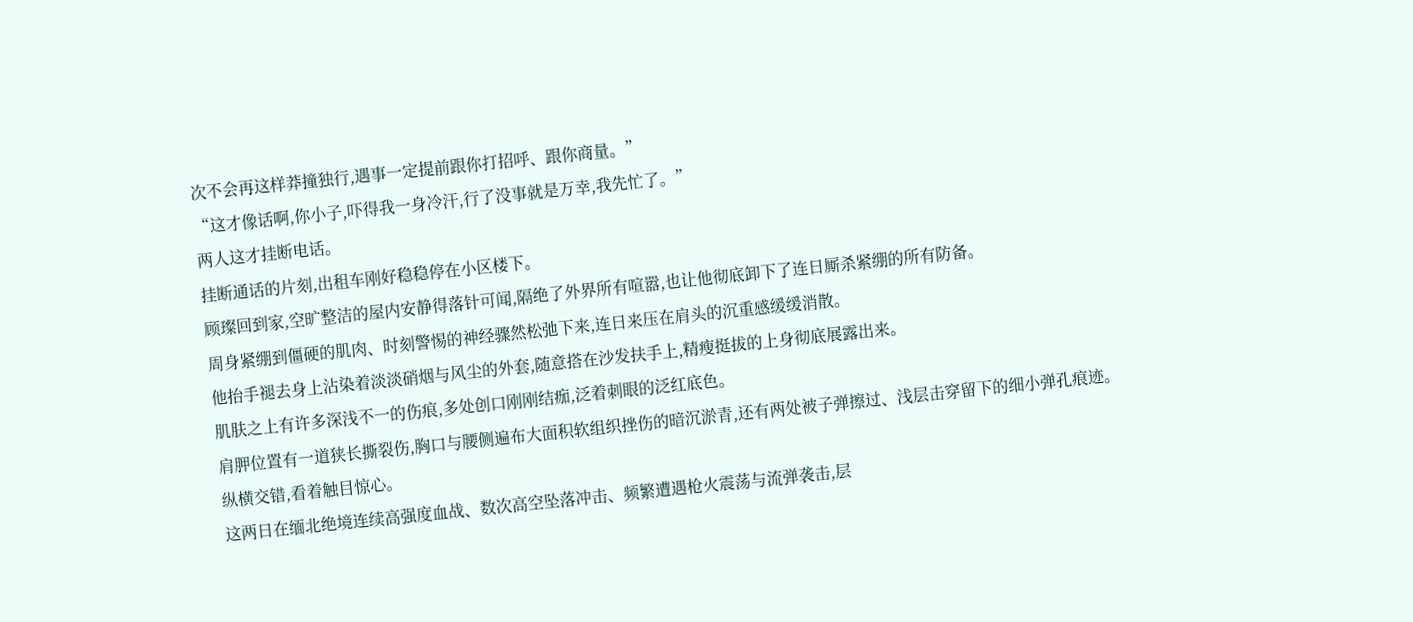次不会再这样莽撞独行,遇事一定提前跟你打招呼、跟你商量。”
“这才像话啊,你小子,吓得我一身冷汗,行了没事就是万幸,我先忙了。”
两人这才挂断电话。
挂断通话的片刻,出租车刚好稳稳停在小区楼下。
顾璨回到家,空旷整洁的屋内安静得落针可闻,隔绝了外界所有喧嚣,也让他彻底卸下了连日厮杀紧绷的所有防备。
周身紧绷到僵硬的肌肉、时刻警惕的神经骤然松弛下来,连日来压在肩头的沉重感缓缓消散。
他抬手褪去身上沾染着淡淡硝烟与风尘的外套,随意搭在沙发扶手上,精瘦挺拔的上身彻底展露出来。
肌肤之上有许多深浅不一的伤痕,多处创口刚刚结痂,泛着刺眼的泛红底色。
肩胛位置有一道狭长撕裂伤,胸口与腰侧遍布大面积软组织挫伤的暗沉淤青,还有两处被子弹擦过、浅层击穿留下的细小弹孔痕迹。
纵横交错,看着触目惊心。
这两日在缅北绝境连续高强度血战、数次高空坠落冲击、频繁遭遇枪火震荡与流弹袭击,层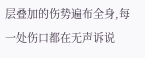层叠加的伤势遍布全身,每一处伤口都在无声诉说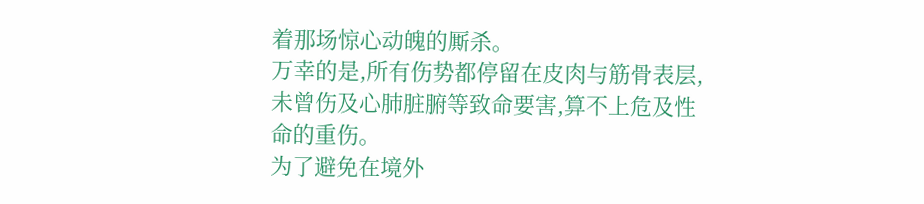着那场惊心动魄的厮杀。
万幸的是,所有伤势都停留在皮肉与筋骨表层,未曾伤及心肺脏腑等致命要害,算不上危及性命的重伤。
为了避免在境外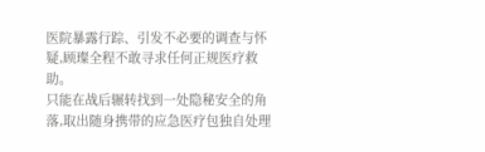医院暴露行踪、引发不必要的调查与怀疑,顾璨全程不敢寻求任何正规医疗救助。
只能在战后辗转找到一处隐秘安全的角落,取出随身携带的应急医疗包独自处理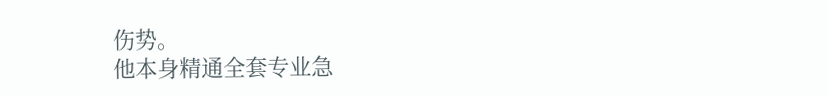伤势。
他本身精通全套专业急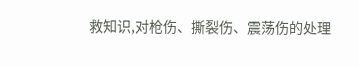救知识,对枪伤、撕裂伤、震荡伤的处理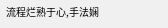流程烂熟于心,手法娴